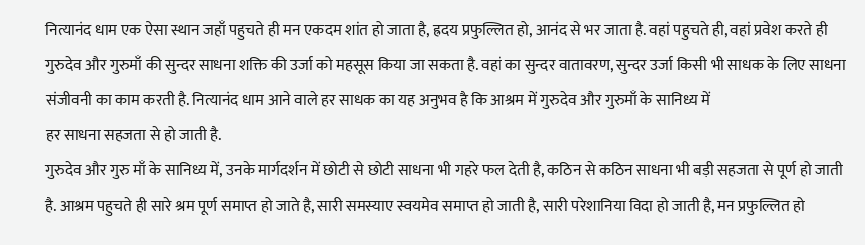नित्यानंद धाम एक ऐसा स्थान जहाँ पहुचते ही मन एकदम शांत हो जाता है, ह्रदय प्रफुल्लित हो, आनंद से भर जाता है. वहां पहुचते ही, वहां प्रवेश करते ही गुरुदेव और गुरुमाँ की सुन्दर साधना शक्ति की उर्जा को महसूस किया जा सकता है. वहां का सुन्दर वातावरण, सुन्दर उर्जा किसी भी साधक के लिए साधना संजीवनी का काम करती है. नित्यानंद धाम आने वाले हर साधक का यह अनुभव है कि आश्रम में गुरुदेव और गुरुमाँ के सानिध्य में
हर साधना सहजता से हो जाती है.
गुरुदेव और गुरु माँ के सानिध्य में, उनके मार्गदर्शन में छोटी से छोटी साधना भी गहरे फल देती है, कठिन से कठिन साधना भी बड़ी सहजता से पूर्ण हो जाती है. आश्रम पहुचते ही सारे श्रम पूर्ण समाप्त हो जाते है, सारी समस्याए स्वयमेव समाप्त हो जाती है, सारी परेशानिया विदा हो जाती है, मन प्रफुल्लित हो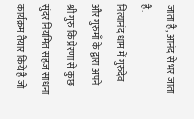जाता है, आनंद से भर जाता है.
नित्यानंद धाम में गुरुदेव और गुरुमाँ के द्वारा अपने श्री गुरु कि प्रेरणा से कुछ सुंदर नियमित सहज साधना कार्यक्रम तैयार किये है जो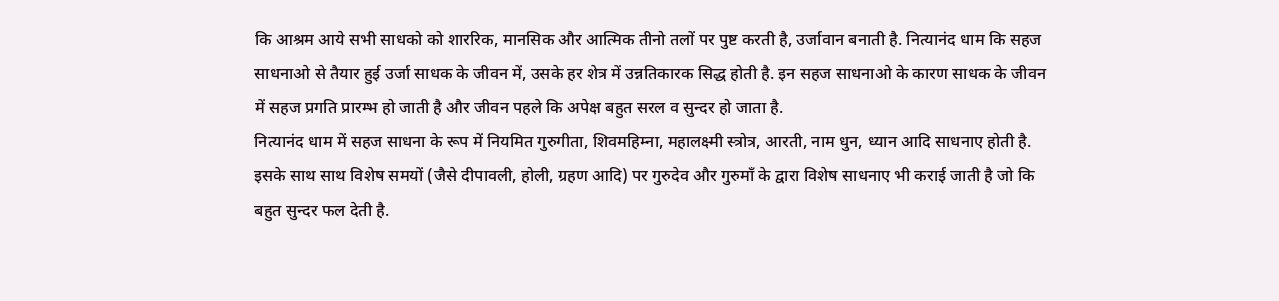कि आश्रम आये सभी साधको को शाररिक, मानसिक और आत्मिक तीनो तलों पर पुष्ट करती है, उर्जावान बनाती है. नित्यानंद धाम कि सहज साधनाओ से तैयार हुई उर्जा साधक के जीवन में, उसके हर शेत्र में उन्नतिकारक सिद्ध होती है. इन सहज साधनाओ के कारण साधक के जीवन में सहज प्रगति प्रारम्भ हो जाती है और जीवन पहले कि अपेक्ष बहुत सरल व सुन्दर हो जाता है.
नित्यानंद धाम में सहज साधना के रूप में नियमित गुरुगीता, शिवमहिम्ना, महालक्ष्मी स्त्रोत्र, आरती, नाम धुन, ध्यान आदि साधनाए होती है. इसके साथ साथ विशेष समयों (जैसे दीपावली, होली, ग्रहण आदि) पर गुरुदेव और गुरुमाँ के द्वारा विशेष साधनाए भी कराई जाती है जो कि बहुत सुन्दर फल देती है.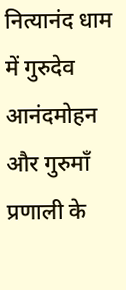नित्यानंद धाम में गुरुदेव आनंदमोहन और गुरुमाँ प्रणाली के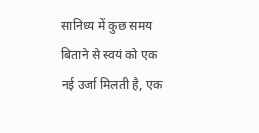सानिध्य में कुछ समय बिताने से स्वयं को एक नई उर्जा मिलती है, एक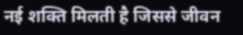नई शक्ति मिलती है जिससे जीवन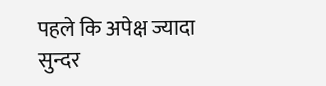पहले कि अपेक्ष ज्यादा सुन्दर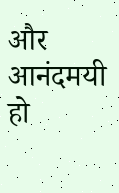और आनंदमयी हो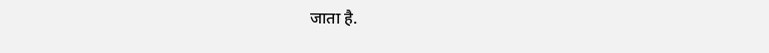जाता है.